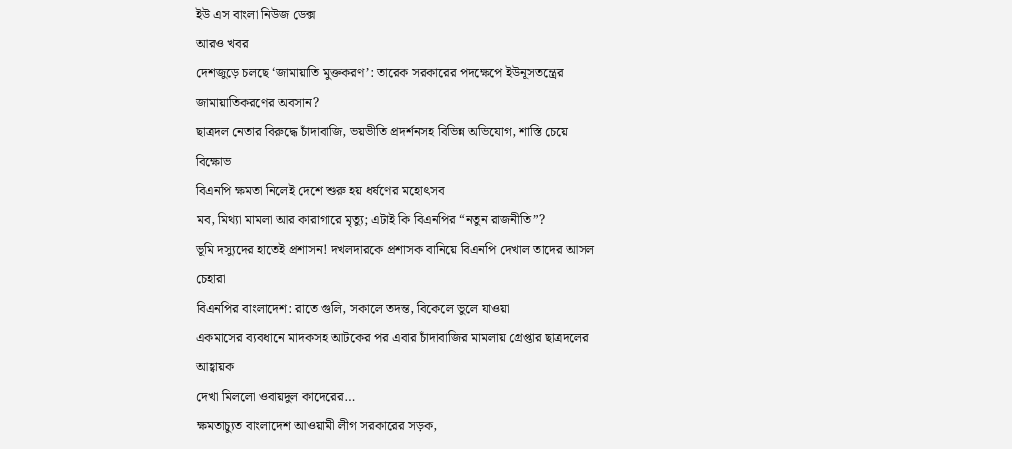ইউ এস বাংলা নিউজ ডেক্স
আরও খবর
দেশজুড়ে চলছে ‘জামায়াতি মুক্তকরণ’: তারেক সরকারের পদক্ষেপে ইউনূসতন্ত্রের জামায়াতিকরণের অবসান?
ছাত্রদল নেতার বিরুদ্ধে চাঁদাবাজি, ভয়ভীতি প্রদর্শনসহ বিভিন্ন অভিযোগ, শাস্তি চেয়ে বিক্ষোভ
বিএনপি ক্ষমতা নিলেই দেশে শুরু হয় ধর্ষণের মহোৎসব
মব, মিথ্যা মামলা আর কারাগারে মৃত্যু; এটাই কি বিএনপির “নতুন রাজনীতি”?
ভূমি দস্যুদের হাতেই প্রশাসন! দখলদারকে প্রশাসক বানিয়ে বিএনপি দেখাল তাদের আসল চেহারা
বিএনপির বাংলাদেশ: রাতে গুলি, সকালে তদন্ত, বিকেলে ভুলে যাওয়া
একমাসের ব্যবধানে মাদকসহ আটকের পর এবার চাঁদাবাজির মামলায় গ্রেপ্তার ছাত্রদলের আহ্বায়ক
দেখা মিললো ওবায়দুল কাদেরের…
ক্ষমতাচ্যুত বাংলাদেশ আওয়ামী লীগ সরকারের সড়ক,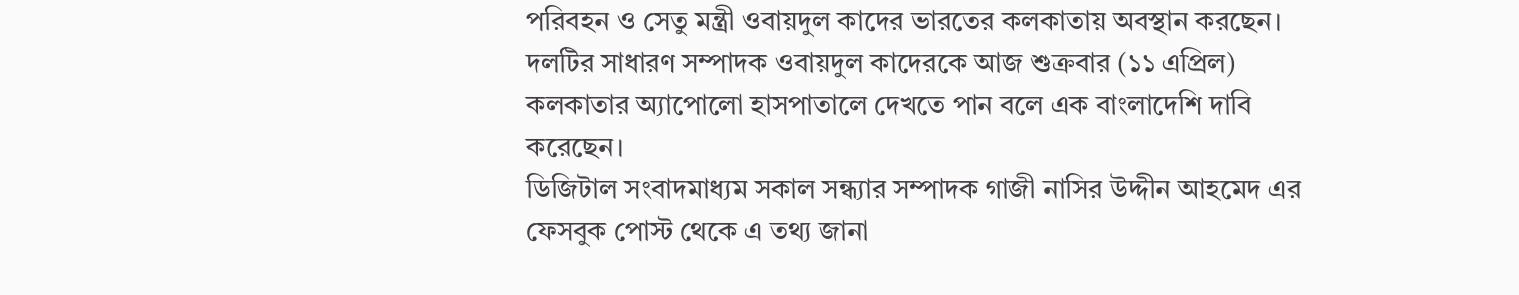পরিবহন ও সেতু মন্ত্রী ওবায়দুল কাদের ভারতের কলকাতায় অবস্থান করছেন।
দলটির সাধারণ সম্পাদক ওবায়দুল কাদেরকে আজ শুক্রবার (১১ এপ্রিল) কলকাতার অ্যাপোলো হাসপাতালে দেখতে পান বলে এক বাংলাদেশি দাবি করেছেন।
ডিজিটাল সংবাদমাধ্যম সকাল সন্ধ্যার সম্পাদক গাজী নাসির উদ্দীন আহমেদ এর ফেসবুক পোস্ট থেকে এ তথ্য জানা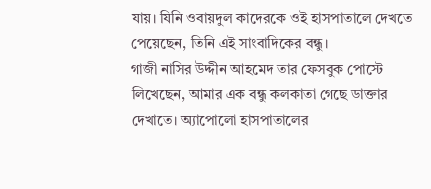যায়। যিনি ওবায়দুল কাদেরকে ওই হাসপাতালে দেখতে পেয়েছেন, তিনি এই সাংবাদিকের বন্ধু।
গাজী নাসির উদ্দীন আহমেদ তার ফেসবুক পোস্টে লিখেছেন, আমার এক বন্ধু কলকাতা গেছে ডাক্তার দেখাতে। অ্যাপোলো হাসপাতালের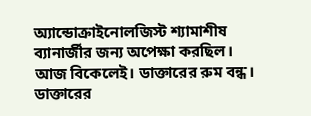অ্যান্ডোক্রাইনোলজিস্ট শ্যামাশীষ ব্যানার্জীর জন্য অপেক্ষা করছিল।
আজ বিকেলেই। ডাক্তারের রুম বন্ধ। ডাক্তারের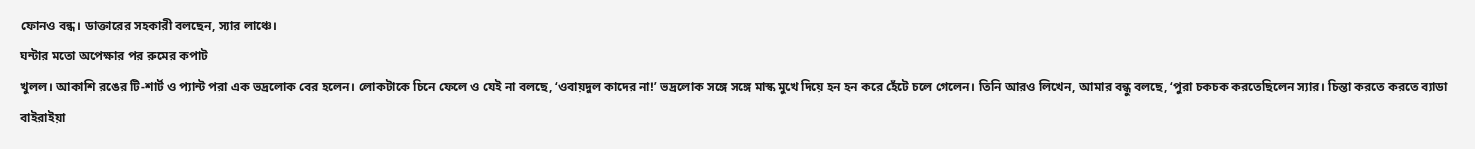ফোনও বন্ধ। ডাক্তারের সহকারী বলছেন, স্যার লাঞ্চে।
ঘন্টার মতো অপেক্ষার পর রুমের কপাট
খুলল। আকাশি রঙের টি-শার্ট ও প্যান্ট পরা এক ভদ্রলোক বের হলেন। লোকটাকে চিনে ফেলে ও যেই না বলছে, ‘ওবায়দুল কাদের না!’ ভদ্রলোক সঙ্গে সঙ্গে মাস্ক মুখে দিয়ে হন হন করে হেঁটে চলে গেলেন। তিনি আরও লিখেন, আমার বন্ধু বলছে, ‘পুরা চকচক করতেছিলেন স্যার। চিন্তা করতে করতে ব্যাডা বাইরাইয়া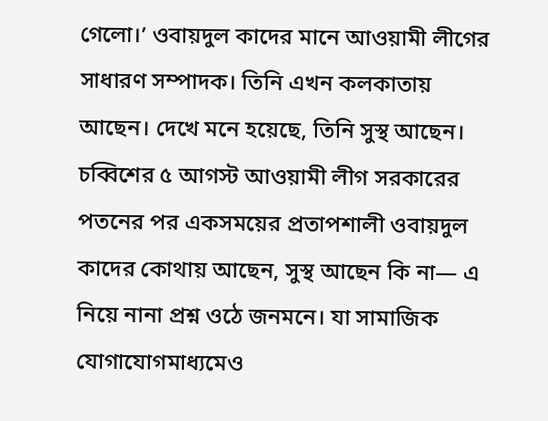গেলো।’ ওবায়দুল কাদের মানে আওয়ামী লীগের সাধারণ সম্পাদক। তিনি এখন কলকাতায় আছেন। দেখে মনে হয়েছে, তিনি সুস্থ আছেন। চব্বিশের ৫ আগস্ট আওয়ামী লীগ সরকারের পতনের পর একসময়ের প্রতাপশালী ওবায়দুল কাদের কোথায় আছেন, সুস্থ আছেন কি না— এ নিয়ে নানা প্রশ্ন ওঠে জনমনে। যা সামাজিক যোগাযোগমাধ্যমেও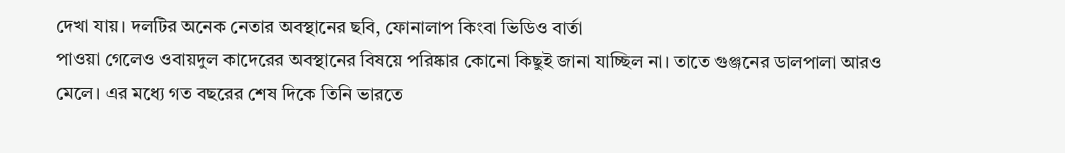দেখা যায়। দলটির অনেক নেতার অবস্থানের ছবি, ফোনালাপ কিংবা ভিডিও বার্তা
পাওয়া গেলেও ওবায়দুল কাদেরের অবস্থানের বিষয়ে পরিষ্কার কোনো কিছুই জানা যাচ্ছিল না। তাতে গুঞ্জনের ডালপালা আরও মেলে। এর মধ্যে গত বছরের শেষ দিকে তিনি ভারতে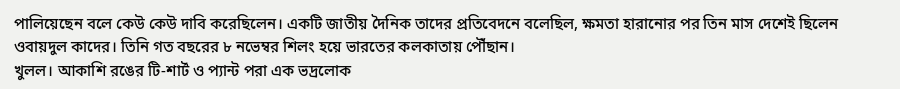পালিয়েছেন বলে কেউ কেউ দাবি করেছিলেন। একটি জাতীয় দৈনিক তাদের প্রতিবেদনে বলেছিল, ক্ষমতা হারানোর পর তিন মাস দেশেই ছিলেন ওবায়দুল কাদের। তিনি গত বছরের ৮ নভেম্বর শিলং হয়ে ভারতের কলকাতায় পৌঁছান।
খুলল। আকাশি রঙের টি-শার্ট ও প্যান্ট পরা এক ভদ্রলোক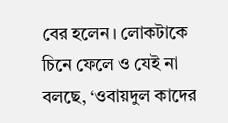বের হলেন। লোকটাকে চিনে ফেলে ও যেই না বলছে, ‘ওবায়দুল কাদের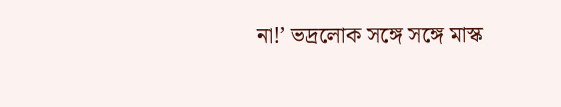না!’ ভদ্রলোক সঙ্গে সঙ্গে মাস্ক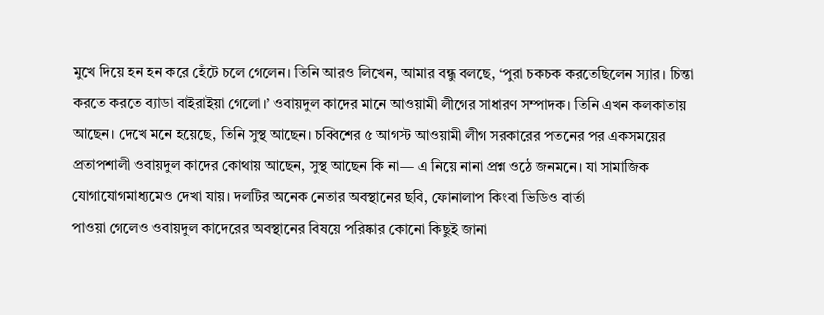মুখে দিয়ে হন হন করে হেঁটে চলে গেলেন। তিনি আরও লিখেন, আমার বন্ধু বলছে, ‘পুরা চকচক করতেছিলেন স্যার। চিন্তা করতে করতে ব্যাডা বাইরাইয়া গেলো।’ ওবায়দুল কাদের মানে আওয়ামী লীগের সাধারণ সম্পাদক। তিনি এখন কলকাতায় আছেন। দেখে মনে হয়েছে, তিনি সুস্থ আছেন। চব্বিশের ৫ আগস্ট আওয়ামী লীগ সরকারের পতনের পর একসময়ের প্রতাপশালী ওবায়দুল কাদের কোথায় আছেন, সুস্থ আছেন কি না— এ নিয়ে নানা প্রশ্ন ওঠে জনমনে। যা সামাজিক যোগাযোগমাধ্যমেও দেখা যায়। দলটির অনেক নেতার অবস্থানের ছবি, ফোনালাপ কিংবা ভিডিও বার্তা
পাওয়া গেলেও ওবায়দুল কাদেরের অবস্থানের বিষয়ে পরিষ্কার কোনো কিছুই জানা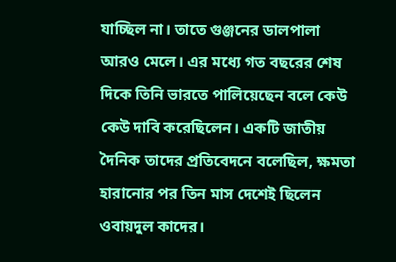যাচ্ছিল না। তাতে গুঞ্জনের ডালপালা আরও মেলে। এর মধ্যে গত বছরের শেষ দিকে তিনি ভারতে পালিয়েছেন বলে কেউ কেউ দাবি করেছিলেন। একটি জাতীয় দৈনিক তাদের প্রতিবেদনে বলেছিল, ক্ষমতা হারানোর পর তিন মাস দেশেই ছিলেন ওবায়দুল কাদের।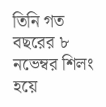তিনি গত বছরের ৮ নভেম্বর শিলং হয়ে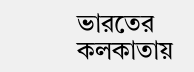ভারতের কলকাতায়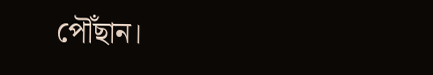পৌঁছান।